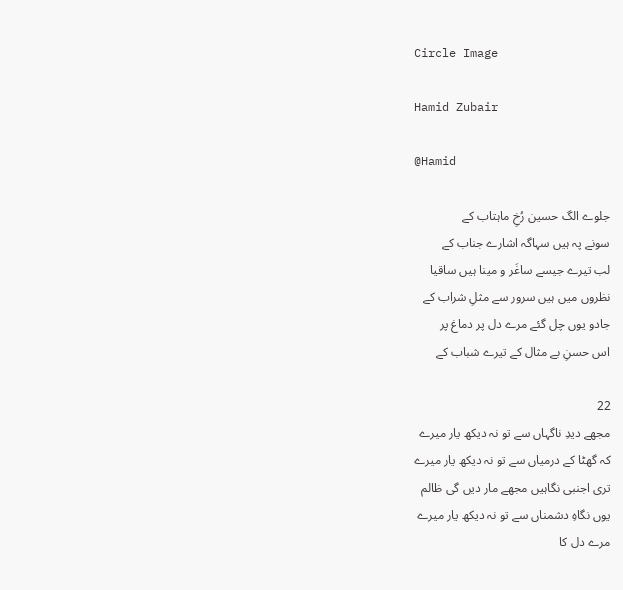Circle Image

Hamid Zubair

@Hamid

جلوے الگ حسین رُخِ ماہتاب کے
سونے پہ ہیں سہاگہ اشارے جناب کے
لب تیرے جیسے ساغَر و مینا ہیں ساقیا
نظروں میں ہیں سرور سے مثلِ شراب کے
جادو یوں چل گئے مرے دل پر دماغ پر
اس حسنِ بے مثال کے تیرے شباب کے

22
مجھے دیدِ ناگہاں سے تو نہ دیکھ یار میرے
کہ گھٹا کے درمیاں سے تو نہ دیکھ یار میرے
تری اجنبی نگاہیں مجھے مار دیں گی ظالم
یوں نگاہِ دشمناں سے تو نہ دیکھ یار میرے
مرے دل کا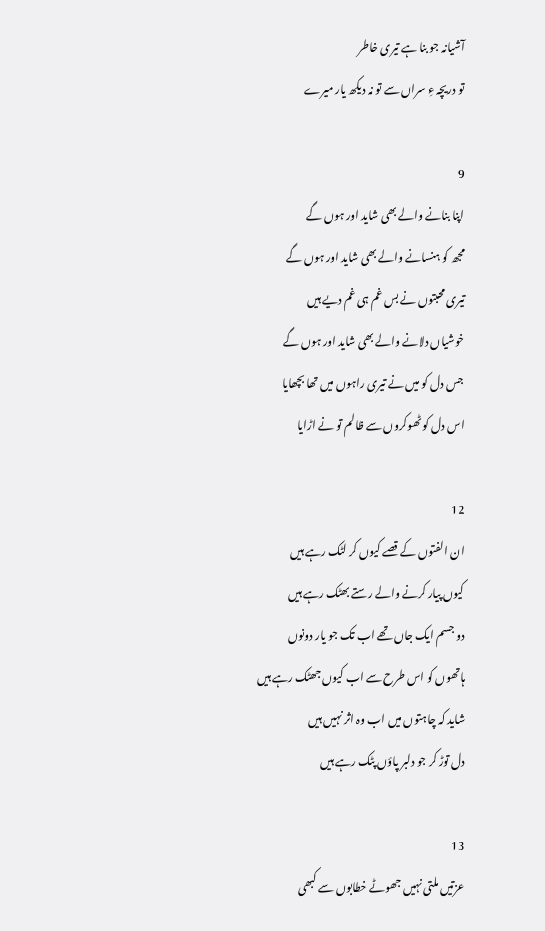آشیانہ جو بنا ہے تیری خاطر
تو دریچہ ءِ سراں سے تو نہ دیکھ یار میرے

9
اپنا بنانے والے بھی شاید اور ہوں گے
مجھ کو ہنسانے والے بھی شاید اور ہوں گے
تیری محبتوں نے بس غم ہی غم دیے ہیں
خوشیاں دلانے والے بھی شاید اور ہوں گے
جس دل کو میں نے تیری راہوں میں تھا بچھایا
اس دل کو ٹھوکروں سے ظالم تو نے اڑایا

12
ان الفتوں کے قصے کیوں کر لٹک رہے ہیں
کیوں پیار کرنے والے رستے بھٹک رہے ہیں
دو جسم ایک جاں تھے اب تک جو یار دونوں
ہاتھوں کو اس طرح سے اب کیوں جھٹک رہے ہیں
شاید کہ چاہتوں میں اب وہ اثر نہیں ہیں
دل توڑ کر جو دلبر پاؤں پٹک رہے ہیں

13
عزتیں ملتی نہیں جھوٹے خطابوں سے کبھی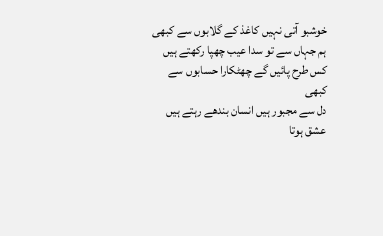خوشبو آتی نہیں کاغذ کے گلابوں سے کبھی
ہم جہاں سے تو سدا عیب چھپا رکھتے ہیں
کس طرح پائیں گے چھٹکارا حسابوں سے کبھی
دل سے مجبور ہیں انسان بندھے رہتے ہیں
عشق ہوتا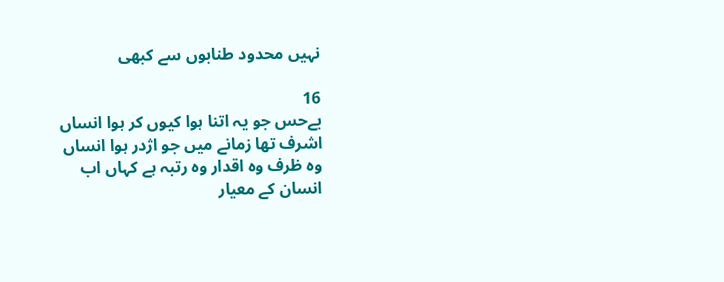نہیں محدود طنابوں سے کبھی

16
بےحس جو یہ اتنا ہوا کیوں کر ہوا انساں
اشرف تھا زمانے میں جو اژدر ہوا انساں
وہ ظرف وہ اقدار وہ رتبہ ہے کہاں اب
انسان کے معیار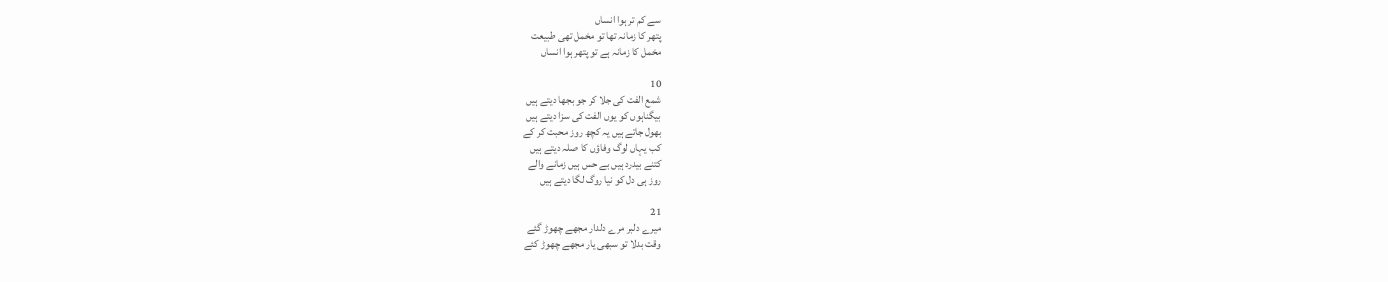سے کم تر ہوا انساں
پتھر کا زمانہ تھا تو مخمل تھی طبیعت
مخمل کا زمانہ ہے تو پتھر ہوا انساں

10
شمع الفت کی جلا کر جو بجھا دیتے ہیں
بیگناہوں کو یوں الفت کی سزا دیتے ہیں
بھول جاتے ہیں یہ کچھ روز محبت کر کے
کب یہاں لوگ وفاؤں کا صلہ دیتے ہیں
کتنے بیدرد ہیں بے حس ہیں زمانے والے
روز ہی دل کو نیا روگ لگا دیتے ہیں

21
میرے دلبر مرے دلدار مجھے چھوڑ گئے
وقت بدلا تو سبھی یار مجھے چھوڑ کئے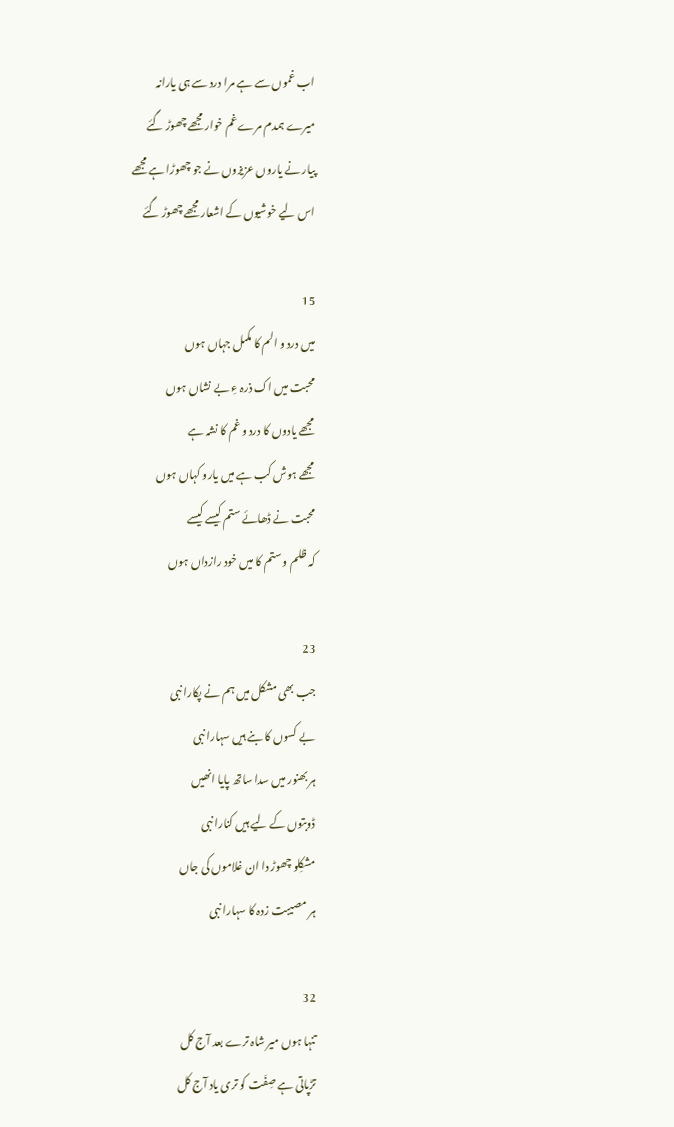اب غموں سے ہے مرا درد سے ہی یارانہ
میرے ہمدم مرے غم خوار مجھے چھوڑ گئے
پیار نے یاروں عزیزوں نے جو چھوڑا ہے مجھے
اس لیے خوشیوں کے اشعار مجھے چھوڑ گئے

15
میں درد و الم کا مکمل جہاں ہوں
محبت میں اک ذرہ ءِ بے نشاں ہوں
مجھے یادوں کا درد و غم کا نشہ ہے
مجھے ہوش کب ہے میں یارو کہاں ہوں
محبت نے ڈھائے ستم کیسے کیسے
کہ ظلم و ستم کا میں خود رازداں ہوں

23
جب بھی مشکل میں ہم نے پکارا نبی
بے کسوں کا بنے ہیں سہارا نبی
ہر بھنور میں سدا ساتھ پایا انھیں
ڈوبتوں کے لیے ہیں کنارا نبی
مشکِلو چھوڑ دا ان غلاموں کی جاں
ہر مصیبت زدہ کا سہارا نبی

32
تنہا ہوں میر شاہ ترے بعد آج کل
تڑپاتی ہے صِفَت کو تری یاد آج کل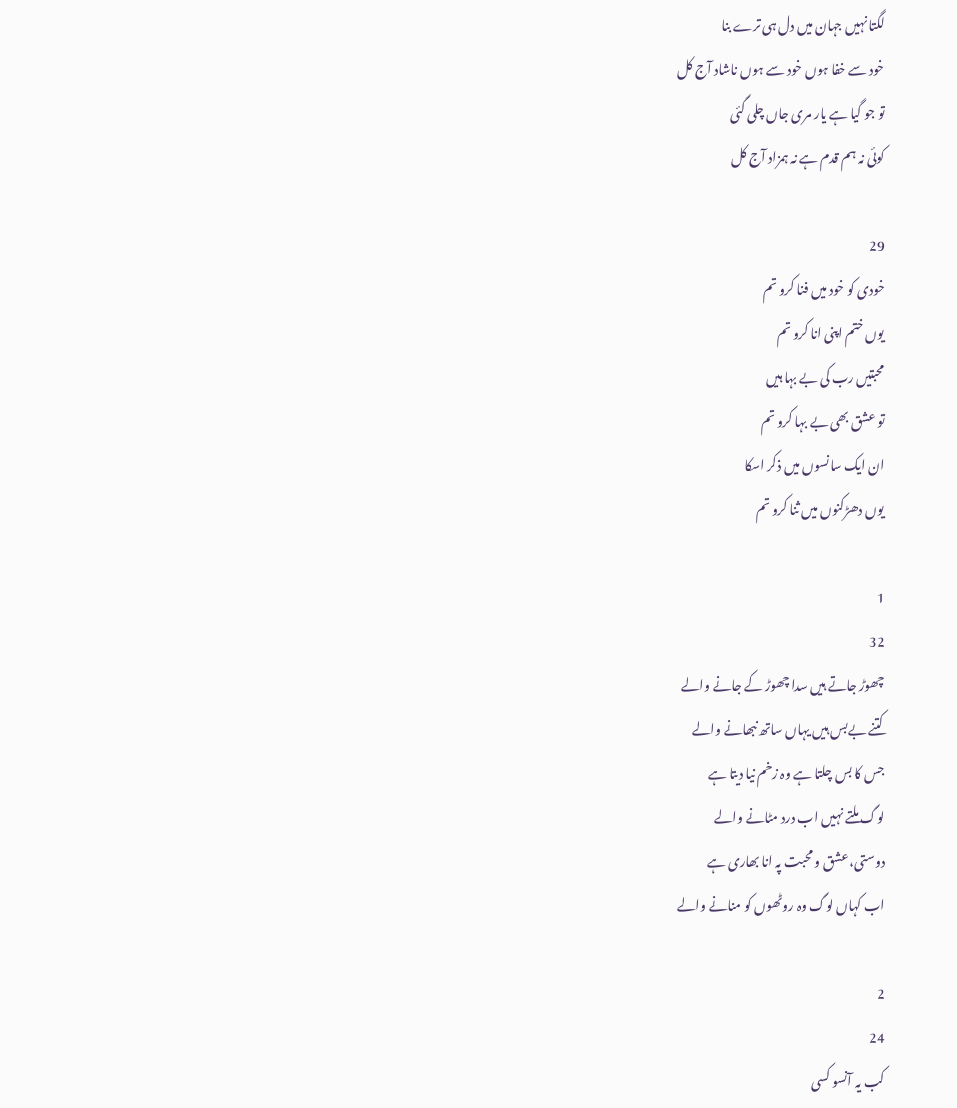لگتا نہیں جہان میں دل ہی ترے بنا
خود سے خفا ہوں خود سے ہوں ناشاد آج کل
تو جو گیا ہے یار مری جاں چلی گئی
کوئی نہ ہم قدم ہے نہ ہمزاد آج کل

29
خودی کو خود میں فنا کرو تم
یوں ختم اپنی انا کرو تم
محبتیں رب کی بے بہا ہیں
تو عشق بھی بے بہا کرو تم
ان ایک سانسوں میں ذکر اسکا
یوں دھڑکنوں میں ثنا کرو تم

1
32
چھوڑ جاتے ہیں سدا چھوڑ کے جانے والے
کتنے بےبس ہیں یہاں ساتھ نبھانے والے
جس کا بس چلتا ہے وہ زخم نیا دیتا ہے
لوگ ملتے نہیں اب درد مٹانے والے
دوستی، عشق و محبت پہ انا بھاری ہے
اب کہاں لوگ وہ روٹھوں کو منانے والے

2
24
کب یہ آنسو کسی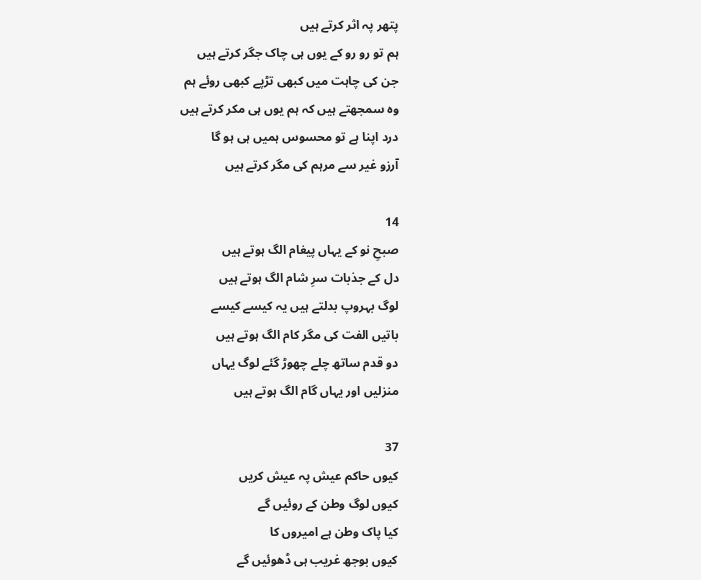پتھر پہ اثر کرتے ہیں
ہم تو رو رو کے یوں ہی چاک جگر کرتے ہیں
جن کی چاہت میں کبھی تڑپے کبھی روئے ہم
وہ سمجھتے ہیں کہ ہم یوں ہی مکر کرتے ہیں
درد اپنا ہے تو محسوس ہمیں ہی ہو گا
آرزو غیر سے مرہم کی مگر کرتے ہیں

14
صبحِ نو کے یہاں پیغام الگ ہوتے ہیں
دل کے جذبات سرِ شام الگ ہوتے ہیں
لوگ بہروپ بدلتے ہیں یہ کیسے کیسے
باتیں الفت کی مگر کام الگ ہوتے ہیں
دو قدم ساتھ چلے چھوڑ گئے لوگ یہاں
منزلیں اور یہاں گام الگ ہوتے ہیں

37
کیوں حاکم عیش پہ عیش کریں
کیوں لوگ وطن کے روئیں گے
کیا پاک وطن ہے امیروں کا
کیوں بوجھ غریب ہی ڈھوئیں گے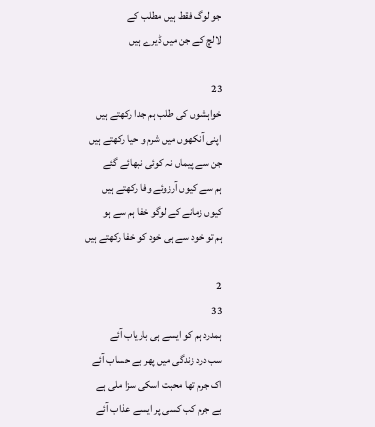جو لوگ فقط ہیں مطلب کے
لالچ کے جن میں ڈیرے ہیں

23
خواہشوں کی طلب ہم جدا رکھتے ہیں
اپنی آنکھوں میں شرم و حیا رکھتے ہیں
جن سے پیماں نہ کوئی نبھائے گئے
ہم سے کیوں آرزوئے وفا رکھتے ہیں
کیوں زمانے کے لوگو خفا ہم سے ہو
ہم تو خود سے ہی خود کو خفا رکھتے ہیں

2
33
ہمدرد ہم کو ایسے ہی باریاب آئے
سب درد زندگی میں پھر بے حساب آئے
اک جرم تھا محبت اسکی سزا ملی ہے
بے جرم کب کسی پر ایسے عذاب آئے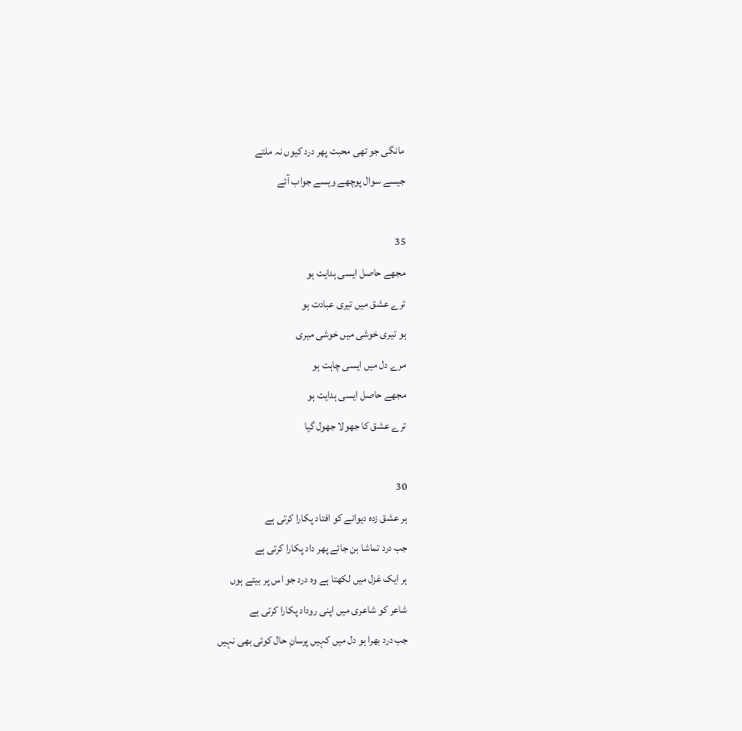مانگی جو تھی محبت پھر درد کیوں نہ ملتے
جیسے سوال پوچھے ویسے جواب آئے

35
مجھے حاصل ایسی ہدایت ہو
ترے عشق میں تیری عبادت ہو
ہو تیری خوشی میں خوشی میری
مرے دل میں ایسی چاہت ہو
مجھے حاصل ایسی ہدایت ہو
ترے عشق کا جھولا جھول گیا

30
ہر عشق زدہ دیوانے کو افتاد پکارا کرتی ہے
جب درد تماشا بن جائے پھر داد پکارا کرتی ہے
ہر ایک غزل میں لکھتا ہے وہ درد جو اس پر بیتے ہوں
شاعر کو شاعری میں اپنی روداد پکارا کرتی ہے
جب درد بھرا ہو دل میں کہیں پرسانِ حال کوئی بھی نہیں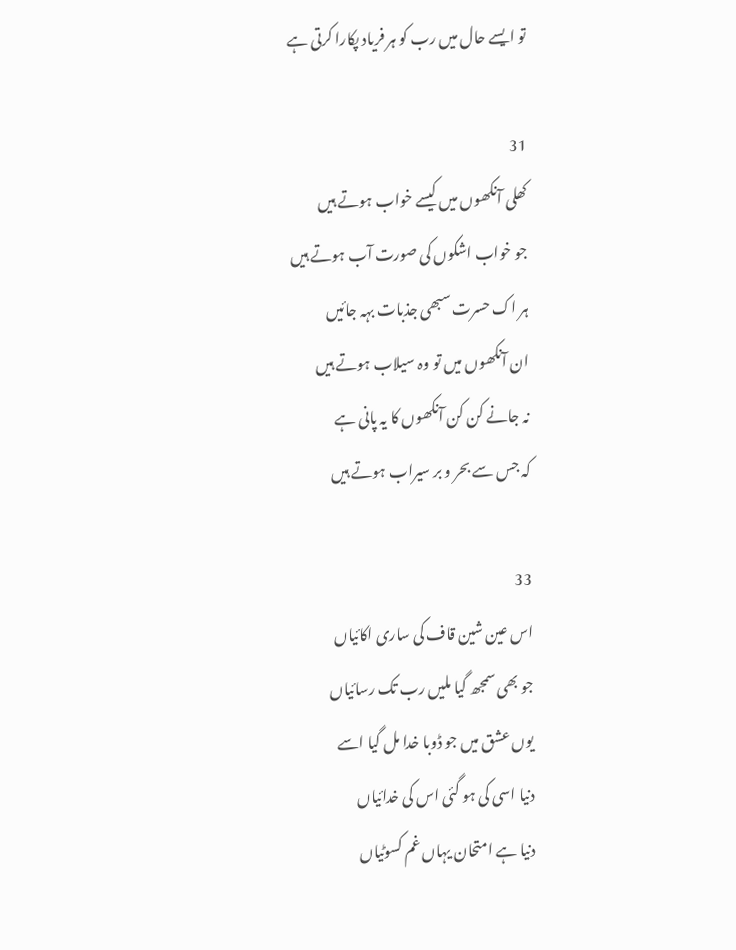تو ایسے حال میں رب کو ہر فریاد پکارا کرتی ہے

31
کھلی آنکھوں میں کیسے خواب ہوتے ہیں
جو خواب اشکوں کی صورت آب ہوتے ہیں
ہر اک حسرت سبھی جذبات بہہ جائیں
ان آنکھوں میں تو وہ سیلاب ہوتے ہیں
نہ جانے کن کن آنکھوں کا یہ پانی ہے
کہ جس سے بحر و بر سیراب ہوتے ہیں

33
اس عین شین قاف کی ساری اکائیاں
جو بھی سمجھ گیا ملیں رب تک رسائیاں
یوں عشق میں جو ڈوبا خدا مل گیا اسے
دنیا اسی کی ہو گئی اس کی خدائیاں
دنیا ہے امتحان یہاں غم کسوٹیاں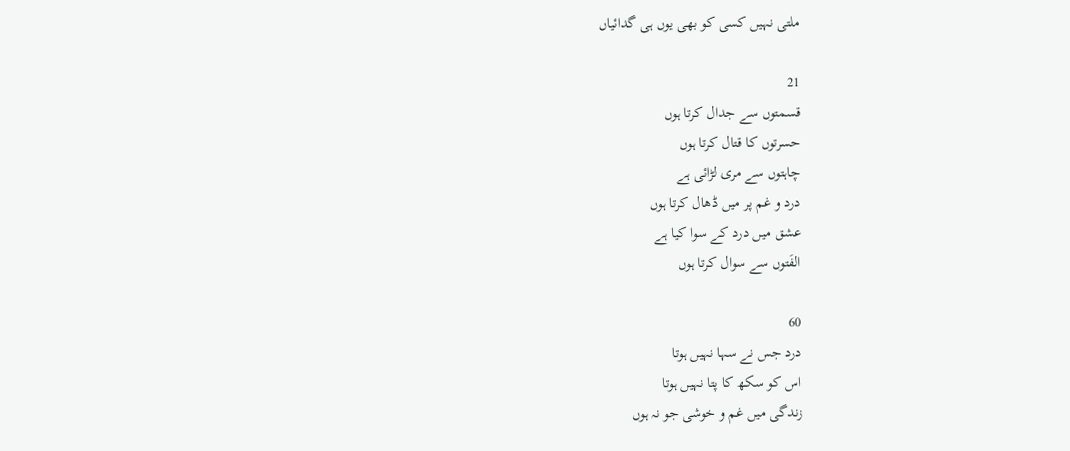ملتی نہیں کسی کو بھی یوں ہی گدائیاں

21
قسمتوں سے جدال کرتا ہوں
حسرتوں کا قتال کرتا ہوں
چاہتوں سے مری لڑائی ہے
درد و غم پر میں ڈھال کرتا ہوں
عشق میں درد کے سوا کیا ہے
الفَتوں سے سوال کرتا ہوں

60
درد جس نے سہا نہیں ہوتا
اس کو سکھ کا پتا نہیں ہوتا
زندگی میں غم و خوشی جو نہ ہوں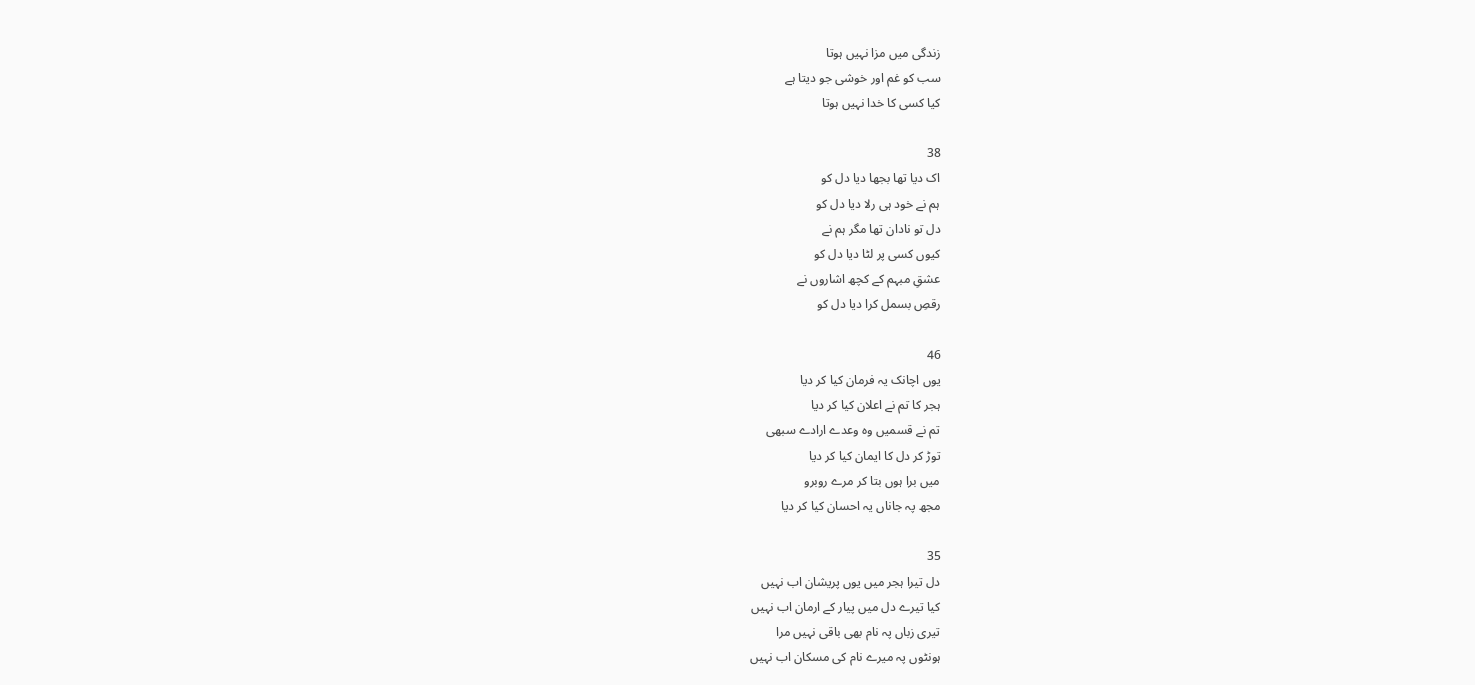زندگی میں مزا نہیں ہوتا
سب کو غم اور خوشی جو دیتا ہے
کیا کسی کا خدا نہیں ہوتا

38
اک دیا تھا بجھا دیا دل کو
ہم نے خود ہی رلا دیا دل کو
دل تو نادان تھا مگر ہم نے
کیوں کسی پر لٹا دیا دل کو
عشقِ مبہم کے کچھ اشاروں نے
رقصِ بسمل کرا دیا دل کو

46
یوں اچانک یہ فرمان کیا کر دیا
ہجر کا تم نے اعلان کیا کر دیا
تم نے قسمیں وہ وعدے ارادے سبھی
توڑ کر دل کا ایمان کیا کر دیا
میں برا ہوں بتا کر مرے روبرو
مجھ پہ جاناں یہ احسان کیا کر دیا

35
دل تیرا ہجر میں یوں پریشان اب نہیں
کیا تیرے دل میں پیار کے ارمان اب نہیں
تیری زباں پہ نام بھی باقی نہیں مرا
ہونٹوں پہ میرے نام کی مسکان اب نہیں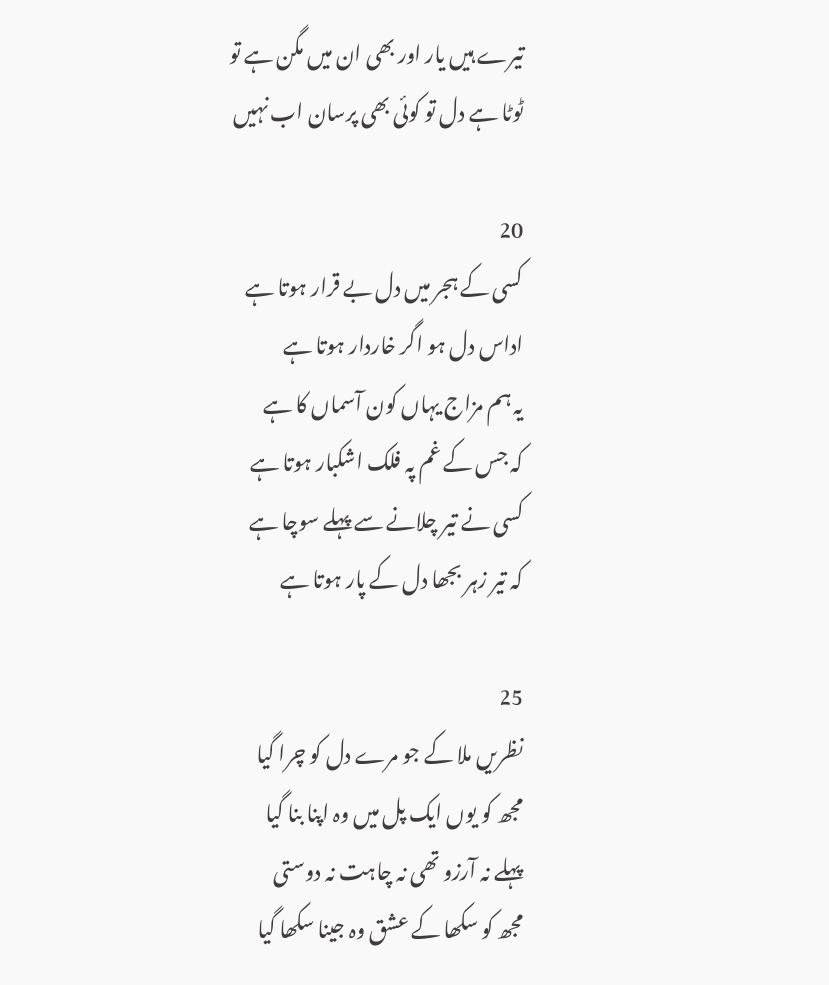تیرے ہیں یار اور بھی ان میں مگن ہے تو
ٹوٹا ہے دل تو کوئی بھی پرسان اب نہیں

20
کسی کے ہجر میں دل بے قرار ہوتا ہے
اداس دل ہو اگر خاردار ہوتا ہے
یہ ہم مزاج یہاں کون آسماں کا ہے
کہ جس کے غم پہ فلک اشکبار ہوتا ہے
کسی نے تیر چلانے سے پہلے سوچا ہے
کہ تیر زہر بجھا دل کے پار ہوتا ہے

25
نظریں ملا کے جو مرے دل کو چرا گیا
مجھ کو یوں ایک پل میں وہ اپنا بنا گیا
پہلے نہ آرزو تھی نہ چاہت نہ دوستی
مجھ کو سکھا کے عشق وہ جینا سکھا گیا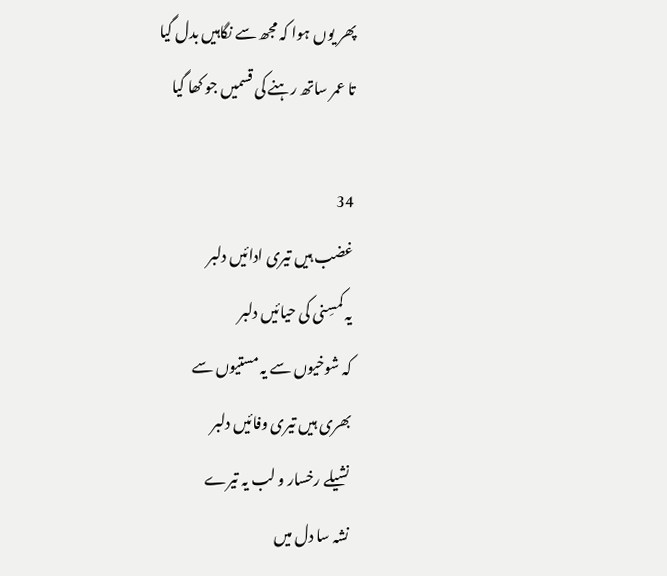پھر یوں ہوا کہ مجھ سے نگاہیں بدل گیا
تا عمر ساتھ رہنے کی قسمیں جو کھا گیا

34
غضب ہیں تیری ادائیں دلبر
یہ کمسِنی کی حیائیں دلبر
کہ شوخیوں سے یہ مستیوں سے
بھری ہیں تیری وفائیں دلبر
نشیلے رخسار و لب یہ تیرے
نشہ سا دل میں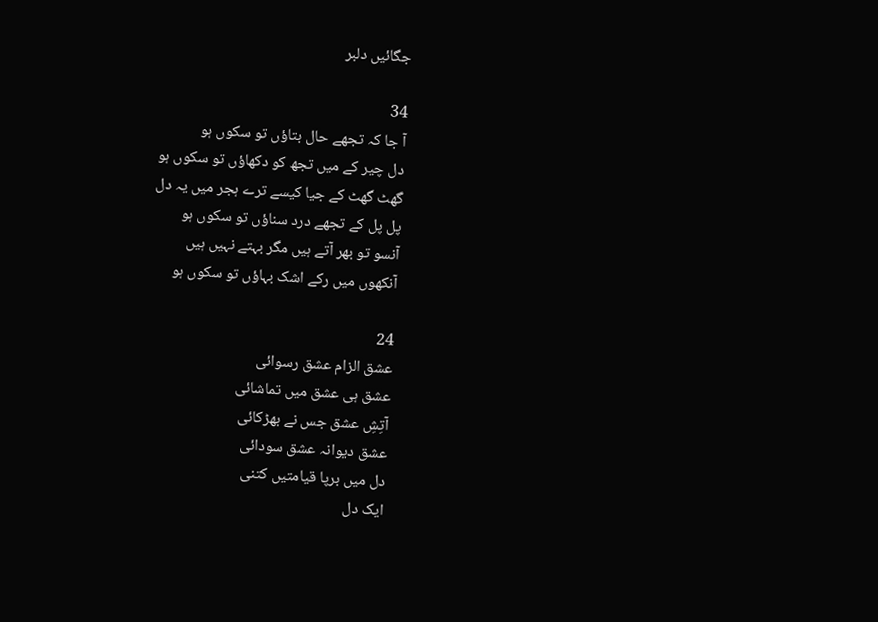جگائیں دلبر

34
آ جا کہ تجھے حال بتاؤں تو سکوں ہو
دل چیر کے میں تجھ کو دکھاؤں تو سکوں ہو
گھٹ گھٹ کے جیا کیسے ترے ہجر میں یہ دل
پل پل کے تجھے درد سناؤں تو سکوں ہو
آنسو تو بھر آتے ہیں مگر بہتے نہیں ہیں
آنکھوں میں رکے اشک بہاؤں تو سکوں ہو

24
عشق الزام عشق رسوائی
عشق ہی عشق میں تماشائی
آتِشِ عشق جس نے بھڑکائی
عشق دیوانہ عشق سودائی
دل میں برپا قیامتیں کتنی
ایک دل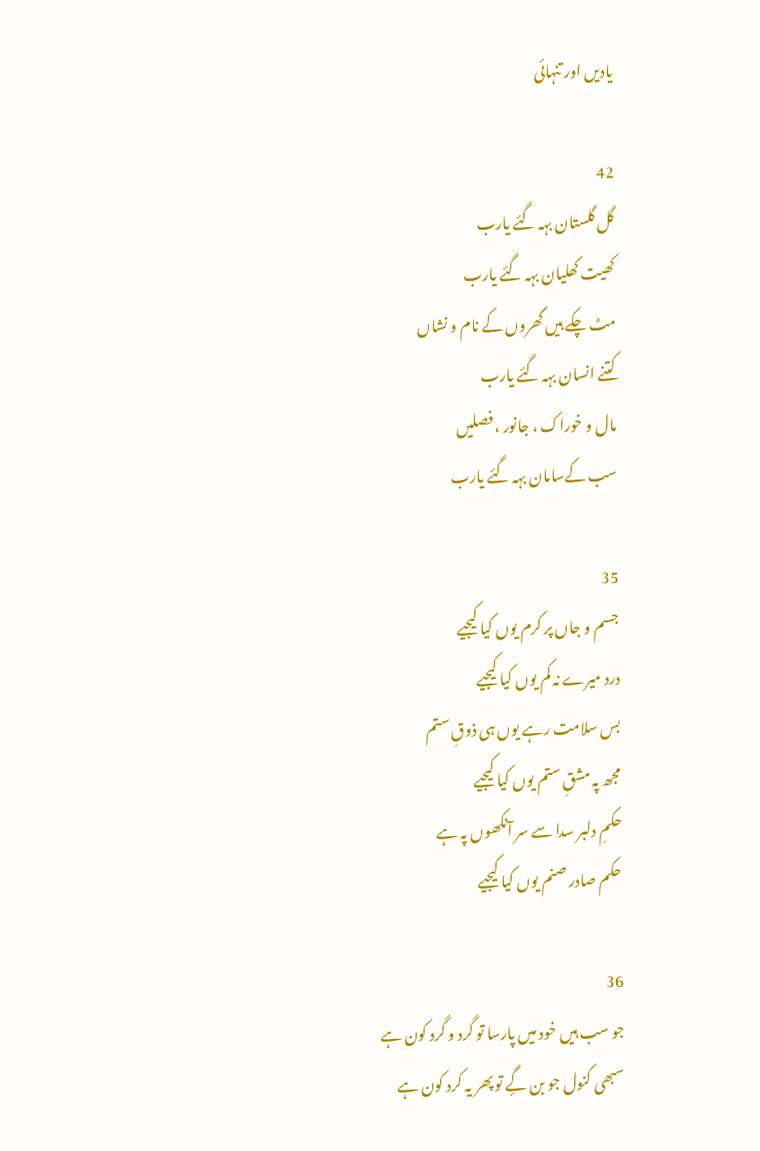یادیں اور تنہائی

42
گل گلستان بہہ گئے یارب
کھیت کھلیان بہہ گئے یارب
مٹ چکے ہیں گھروں کے نام و نشاں
کتنے انسان بہہ گئے یارب
مال و خوراک ، جانور ، فصلیں
سب کےسامان بہہ گئے یارب

35
جسم و جاں پر کرم یوں کیا کیجیے
درد میرے نہ کم یوں کیا کیجیے
بس سلامت رہے یوں ہی ذوقِ ستم
مجھ پہ مشقِ ستم یوں کیا کیجیے
حکمِ دلبر سدا سے سر آنکھوں پہ ہے
حکم صادر صنم یوں کیا کیجیے

36
جو سب ہیں خود میں پارسا تو گرد و گرد کون ہے
سبھی کنول جو بن گٕے تو پھر یہ کرد کون ہے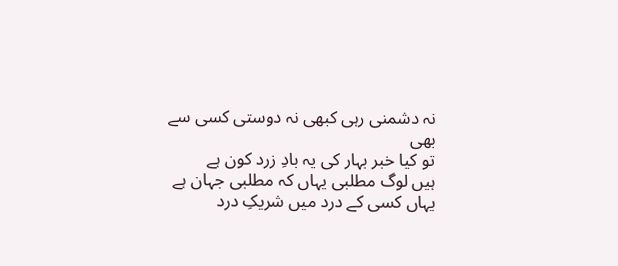نہ دشمنی رہی کبھی نہ دوستی کسی سے بھی
تو کیا خبر بہار کی یہ بادِ زرد کون ہے
ہیں لوگ مطلبی یہاں کہ مطلبی جہان ہے
یہاں کسی کے درد میں شریکِ درد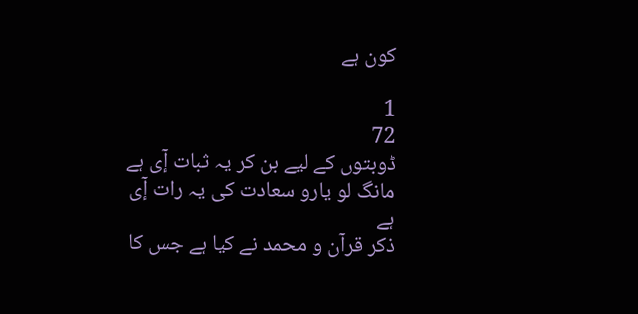کون ہے

1
72
ڈوبتوں کے لیے بن کر یہ ثبات إٓی ہے
مانگ لو یارو سعادت کی یہ رات إٓی ہے
ذکر قرآن و محمد نے کیا ہے جس کا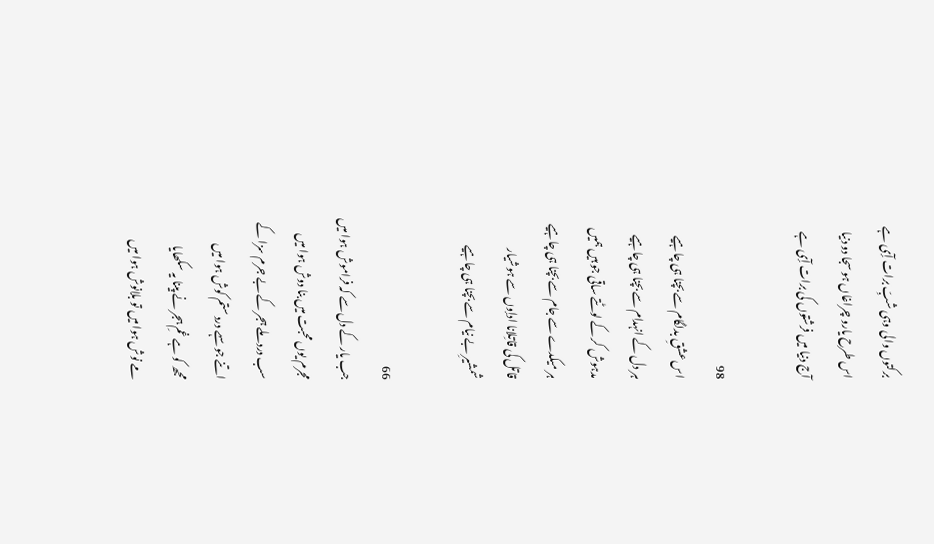برکتوں والی وہی شبِّ برات إٓی ہے
اس طرح یارو چراغاں ہو سجا دو دنیا
آج دنیا میں فرشتوں کی برات إٓی ہے

98
اس عشقِ بدلگام سے بچنا ہی چاہیے
ہر دل کے انہدام سے بچنا ہی چاہیے
مدہوش کر کے لوٹتے ساقی جو ہیں ہمیں
ہر میکدے سے جام سے بچنا ہی چاہیے
قاتل کی قاتِلانا ادإوں سے ہوشیار
شمشیرِ بے نیام سے بچنا ہی چاہیے

66
جب یار کے دل سے کہ فراموش ہوا میں
مجرم یوں محبت میں بنا دوش ہوا میں
سب درد ملے ہجر کے بے جرم سزا کے
اتنے جو سہے درد ستم کوش ہوا میں
مجھ کو ہے غمِ ہجر نے پینا یہ سکھایا
مے نوش ہوا میں تو بلانوش ہوا میں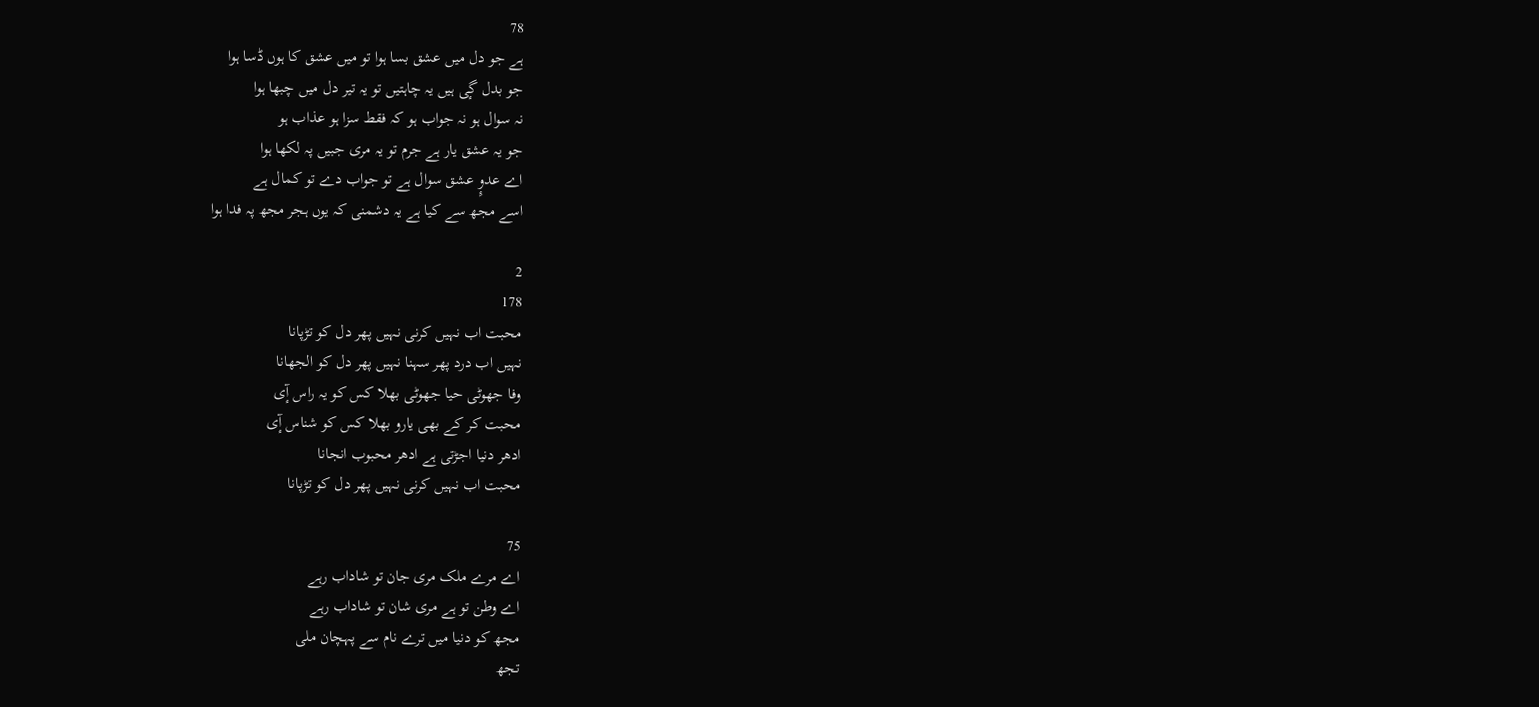78
ہے جو دل میں عشق بسا ہوا تو میں عشق کا ہوں ڈسا ہوا
جو بدل گٕی ہیں یہ چاہتیں تو یہ تیر دل میں چبھا ہوا
نہ سوال ہو نہ جواب ہو کہ فقط سزا ہو عذاب ہو
جو یہ عشق یار ہے جرم تو یہ مری جبیں پہ لکھا ہوا
اے عدوِٕ عشق سوال ہے تو جواب دے تو کمال ہے
اسے مجھ سے کیا ہے یہ دشمنی کہ یوں ہجر مجھ پہ فدا ہوا

2
178
محبت اب نہیں کرنی نہیں پھر دل کو تڑپانا
نہیں اب درد پھر سہنا نہیں پھر دل کو الجھانا
وفا جھوٹی حیا جھوٹی بھلا کس کو یہ راس إٓی
محبت کر کے بھی یارو بھلا کس کو شناس إٓی
ادھر دنیا اجڑتی ہے ادھر محبوب انجانا
محبت اب نہیں کرنی نہیں پھر دل کو تڑپانا

75
اے مرے ملک مری جان تو شاداب رہے
اے وطن تو ہے مری شان تو شاداب رہے
مجھ کو دنیا میں ترے نام سے پہچان ملی
تجھ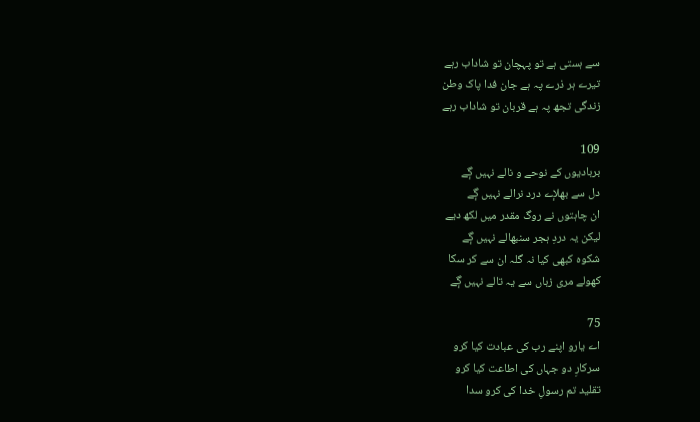سے ہستی ہے تو پہچان تو شاداب رہے
تیرے ہر ذرے پہ ہے جان فدا پاک وطن
زندگی تجھ پہ ہے قربان تو شاداب رہے

109
بربادیوں کے نوحے و نالے نہیں گٕے
دل سے بھلإے درد نرالے نہیں گٕے
ان چاہتوں نے روگ مقدر میں لکھ دیے
لیکن یہ دردِ ہجر سنبھالے نہیں گٕے
شکوہ کبھی کیا نہ گلہ ان سے کر سکا
کھولے مری زباں سے یہ تالے نہیں گٕے

75
اے یارو اپنے رب کی عبادت کیا کرو
سرکارِ دو جہاں کی اطاعت کیا کرو
تقلید تم رسولِ خدا کی کرو سدا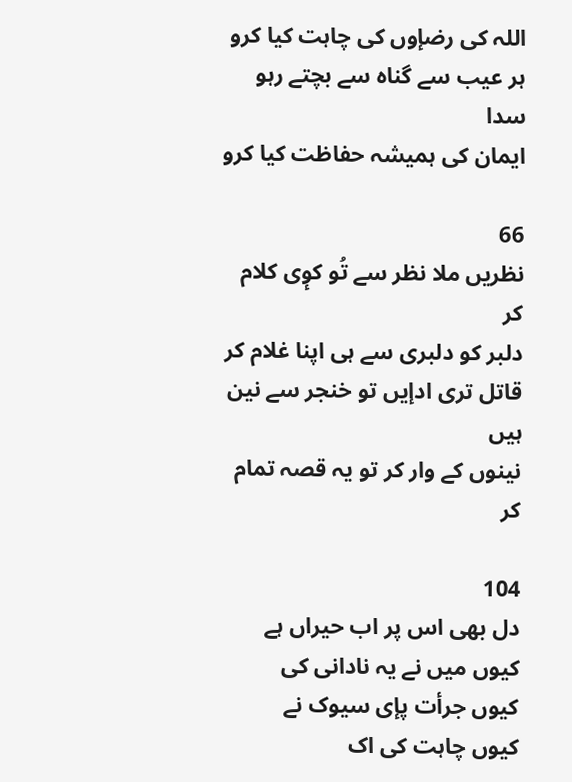اللہ کی رضإوں کی چاہت کیا کرو
ہر عیب سے گناہ سے بچتے رہو سدا
ایمان کی ہمیشہ حفاظت کیا کرو

66
نظریں ملا نظر سے تُو کوٕی کلام کر
دلبر کو دلبری سے ہی اپنا غلام کر
قاتل تری ادإیں تو خنجر سے نین ہیں
نینوں کے وار کر تو یہ قصہ تمام کر

104
دل بھی اس پر اب حیراں ہے
کیوں میں نے یہ نادانی کی
کیوں جرأت پإی سیوک نے
کیوں چاہت کی اک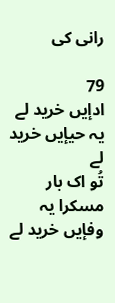رانی کی

79
ادإیں خرید لے یہ حیإیں خرید لے
تُو اک بار مسکرا یہ وفإیں خرید لے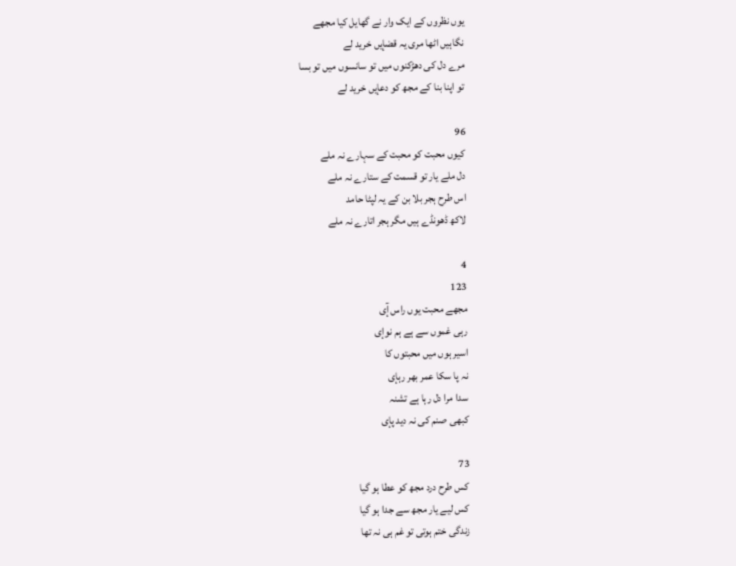یوں نظروں کے ایک وار نے گھایل کیا مجھے
نگاہیں اٹھا مری یہ قضإیں خرید لے
مرے دل کی دھڑکنوں میں تو سانسوں میں تو بسا
تو اپنا بنا کے مجھ کو دعإیں خرید لے

96
کیوں محبت کو محبت کے سہارے نہ ملے
دل ملے یار تو قسمت کے ستارے نہ ملے
اس طرح ہجر بلا بن کے یہ لپٹا حامد
لاکھ ڈھونڈے ہیں مگر ہجر اتارے نہ ملے

4
123
مجھے محبت یوں راس إٓی
رہی غموں سے ہے ہم نوإی
اسیر ہوں میں محبتوں کا
نہ پا سکا عمر بھر رہإی
سدا مرا دل رہا ہے تشنہ
کبھی صنم کی نہ دید پإی

73
کس طرح درد مجھ کو عطا ہو گیا
کس لیے یار مجھ سے جدا ہو گیا
زندگی ختم ہوتی تو غم ہی نہ تھا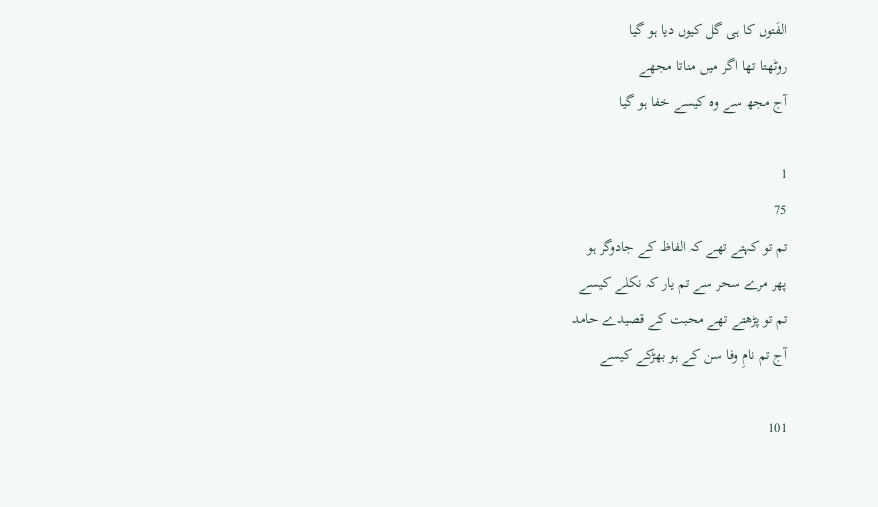الفَتوں کا ہی گل کیوں دیا ہو گیا
روٹھتا تھا اگر میں مناتا مجھے
آج مجھ سے وہ کیسے خفا ہو گیا

1
75
تم تو کہتے تھے کہ الفاظ کے جادوگر ہو
پھر مرے سحر سے تم یار کہ نکلے کیسے
تم تو پڑھتے تھے محبت کے قصیدے حامد
آج تم نامِ وفا سن کے ہو بھڑکے کیسے

101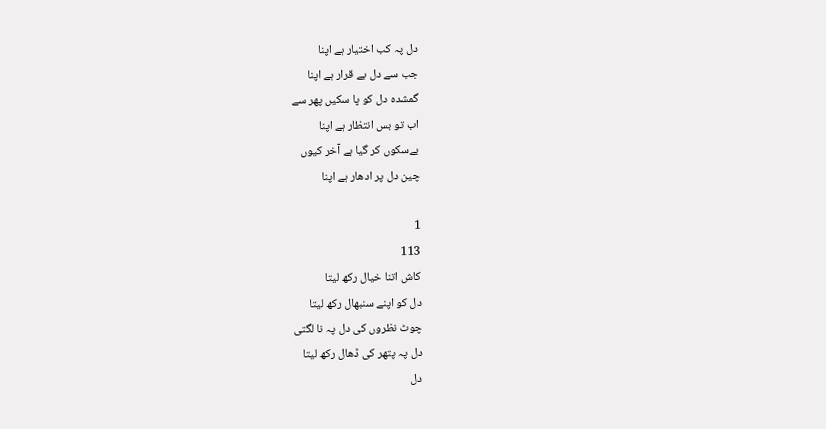دل پہ کب اختیار ہے اپنا
جب سے دل بے قرار ہے اپنا
گمشدہ دل کو پا سکیں پھر سے
اب تو بس انتظار ہے اپنا
بےسکوں کر گیا ہے آخر کیوں
چین دل پر ادھار ہے اپنا

1
113
کاش اتنا خیال رکھ لیتا
دل کو اپنے سنبھال رکھ لیتا
چوٹ نظروں کی دل پہ نا لگتی
دل پہ پتھر کی ڈھال رکھ لیتا
دل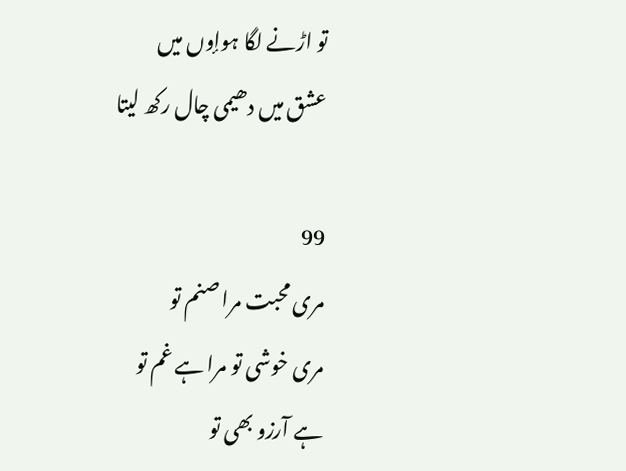تو اڑنے لگا ہوإوں میں
عشق میں دھیمی چال رکھ لیتا

99
مری محبت مرا صنم تو
مری خوشی تو مرا ہے غم تو
ہے آرزو بھی تو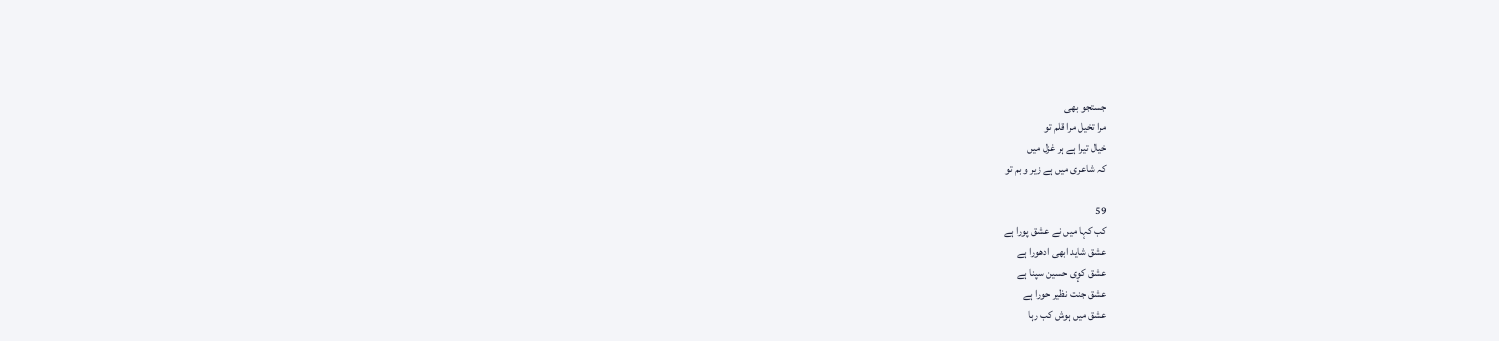جستجو بھی
مرا تخیل مرا قلم تو
خیال تیرا ہے ہر غزل میں
کہ شاعری میں ہے زیر و بم تو

59
کب کہا میں نے عشق پورا ہے
عشق شاید ابھی ادھورا ہے
عشق کوٕی حسین سپنا ہے
عشق جنت نظیر حورا ہے
عشق میں ہوش کب رہا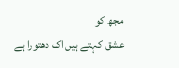مجھ کو
عشق کہتے ہیں اک دھتورا ہے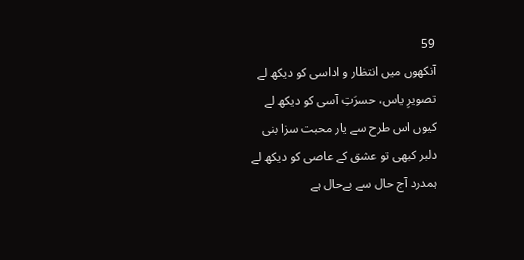59
آنکھوں میں انتظار و اداسی کو دیکھ لے
تصویرِ یاس، حسرَتِ آسی کو دیکھ لے
کیوں اس طرح سے یار محبت سزا بنی
دلبر کبھی تو عشق کے عاصی کو دیکھ لے
ہمدرد آج حال سے بےحال ہے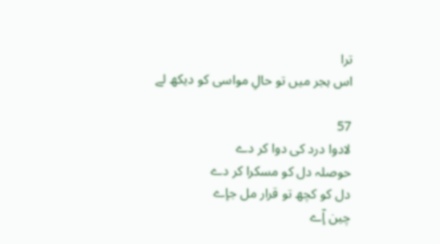ترا
اس ہجر میں تو حالِ مواسی کو دیکھ لے

57
لادوا درد کی دوا کر دے
حوصلہ دل کو مسکرا کر دے
دل کو کچھ تو قرار مل جإے
چین إٓے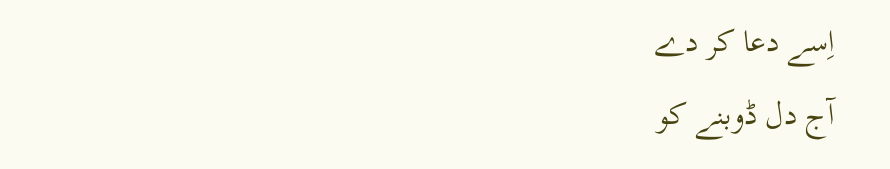اِسے دعا کر دے
آج دل ڈوبنے کو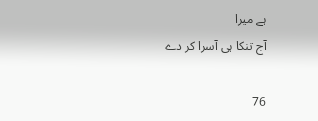ہے میرا
آج تنکا ہی آسرا کر دے

76